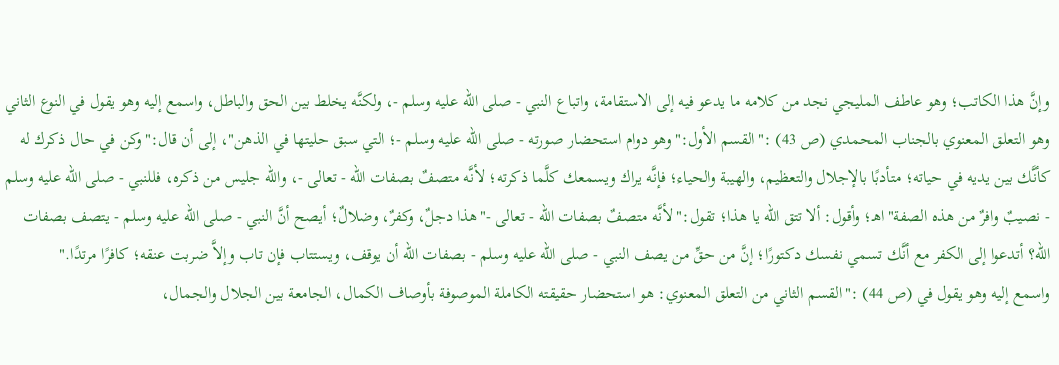وإنَّ هذا الكاتب؛ وهو عاطف المليجي نجد من كلامه ما يدعو فيه إلى الاستقامة، واتباع النبي - صلى الله عليه وسلم -، ولكنَّه يخلط بين الحق والباطل، واسمع إليه وهو يقول في النوع الثاني وهو التعلق المعنوي بالجناب المحمدي (ص 43) :"القسم الأول:"وهو دوام استحضار صورته - صلى الله عليه وسلم -؛ التي سبق حليتها في الذهن"، إلى أن قال:"وكن في حال ذكرك له كأنَّك بين يديه في حياته؛ متأدبًا بالإجلال والتعظيم، والهيبة والحياء؛ فإنَّه يراك ويسمعك كلَّما ذكرته؛ لأنَّه متصفٌ بصفات الله - تعالى -، والله جليس من ذكره، فللنبي - صلى الله عليه وسلم - نصيبٌ وافرٌ من هذه الصفة"اهـ؛ وأقول: ألا تتق الله يا هذا؛ تقول:"لأنَّه متصفٌ بصفات الله - تعالى -"هذا دجلٌ، وكفرٌ، وضلالٌ؛ أيصح أنَّ النبي - صلى الله عليه وسلم - يتصف بصفات الله؟ أتدعوا إلى الكفر مع أنَّك تسمي نفسك دكتورًا؛ إنَّ من حقِّ من يصف النبي - صلى الله عليه وسلم - بصفات الله أن يوقف، ويستتاب فإن تاب وإلاَّ ضربت عنقه؛ كافرًا مرتدًا."
واسمع إليه وهو يقول في (ص 44) :"القسم الثاني من التعلق المعنوي: هو استحضار حقيقته الكاملة الموصوفة بأوصاف الكمال، الجامعة بين الجلال والجمال،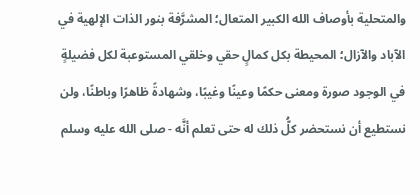والمتحلية بأوصاف الله الكبير المتعال؛ المشرَّفة بنور الذات الإلهية في الآباد والآزال؛ المحيطة بكل كمالٍ حقي وخلقي المستوعبة لكل فضيلةٍ في الوجود صورة ومعنى حكمًا وعينًا وغيبًا، وشهادةً ظاهرًا وباطنًا، ولن نستطيع أن نستحضر كلُّ ذلك له حتى تعلم أنَّه - صلى الله عليه وسلم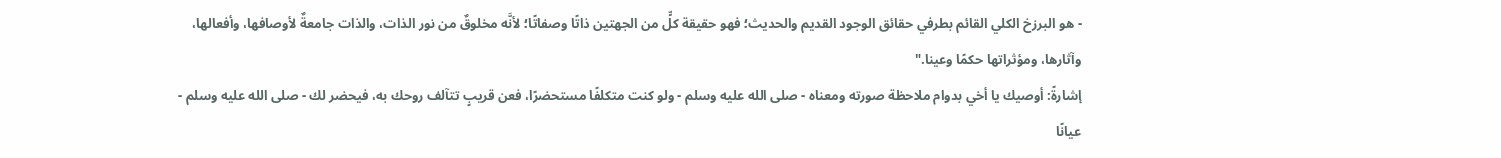- هو البرزخ الكلي القائم بطرفي حقائق الوجود القديم والحديث؛ فهو حقيقة كلٍّ من الجهتين ذاتًا وصفاتًا؛ لأنَّه مخلوقٌ من نور الذات، والذات جامعةٌ لأوصافها، وأفعالها، وآثارها، ومؤثراتها حكمًا وعينا."
إشارةً: أوصيك يا أخي بدوام ملاحظة صورته ومعناه - صلى الله عليه وسلم - ولو كنت متكلفًا مستحضرًا، فعن قريبٍ تتآلف روحك به، فيحضر لك - صلى الله عليه وسلم - عيانًا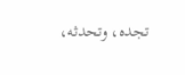تجده، وتحدثه،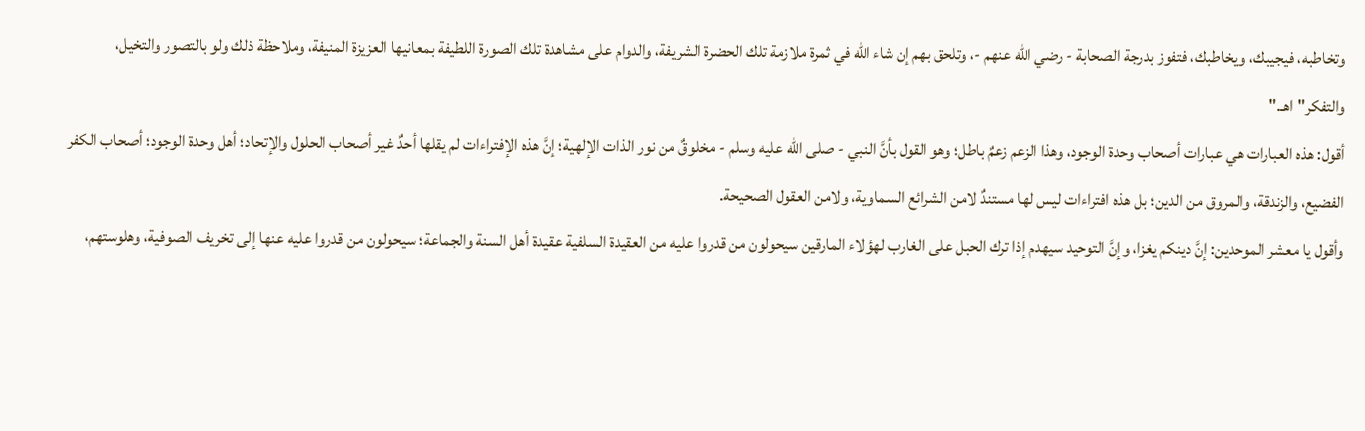وتخاطبه، فيجيبك، ويخاطبك، فتفوز بدرجة الصحابة - رضي الله عنهم -، وتلحق بهم إن شاء الله في ثمرة ملازمة تلك الحضرة الشريفة، والدوام على مشاهدة تلك الصورة اللطيفة بمعانيها العزيزة المنيفة، وملاحظة ذلك ولو بالتصور والتخيل، والتفكر"اهـ."
أقول: هذه العبارات هي عبارات أصحاب وحدة الوجود، وهذا الزعم زعمٌ باطل؛ وهو القول بأنَّ النبي - صلى الله عليه وسلم - مخلوقٌ من نور الذات الإلهية؛ إنَّ هذه الإفتراءات لم يقلها أحدٌ غير أصحاب الحلول والإتحاد؛ أهل وحدة الوجود؛ أصحاب الكفر الفضيع، والزندقة، والمروق من الدين؛ بل هذه افتراءات ليس لها مستندٌ لامن الشرائع السماوية، ولامن العقول الصحيحة.
وأقول يا معشر الموحدين: إنَّ دينكم يغزا، وإنَّ التوحيد سيهدم إذا ترك الحبل على الغارب لهؤلاء المارقين سيحولون من قدروا عليه من العقيدة السلفية عقيدة أهل السنة والجماعة؛ سيحولون من قدروا عليه عنها إلى تخريف الصوفية، وهلوستهم،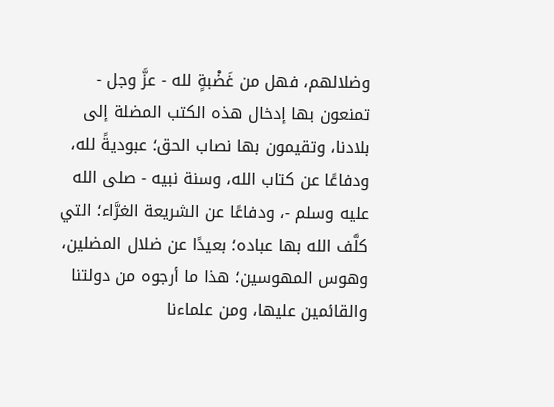وضلالهم، فهل من غَضْبةٍ لله - عزَّ وجل - تمنعون بها إدخال هذه الكتب المضلة إلى بلادنا، وتقيمون بها نصاب الحق؛ عبوديةً لله، ودفاعًا عن كتاب الله، وسنة نبيه - صلى الله عليه وسلم -، ودفاعًا عن الشريعة الغرَّاء؛ التي كلَّف الله بها عباده؛ بعيدًا عن ضلال المضلين، وهوس المهوسين؛ هذا ما أرجوه من دولتنا والقائمين عليها، ومن علماءنا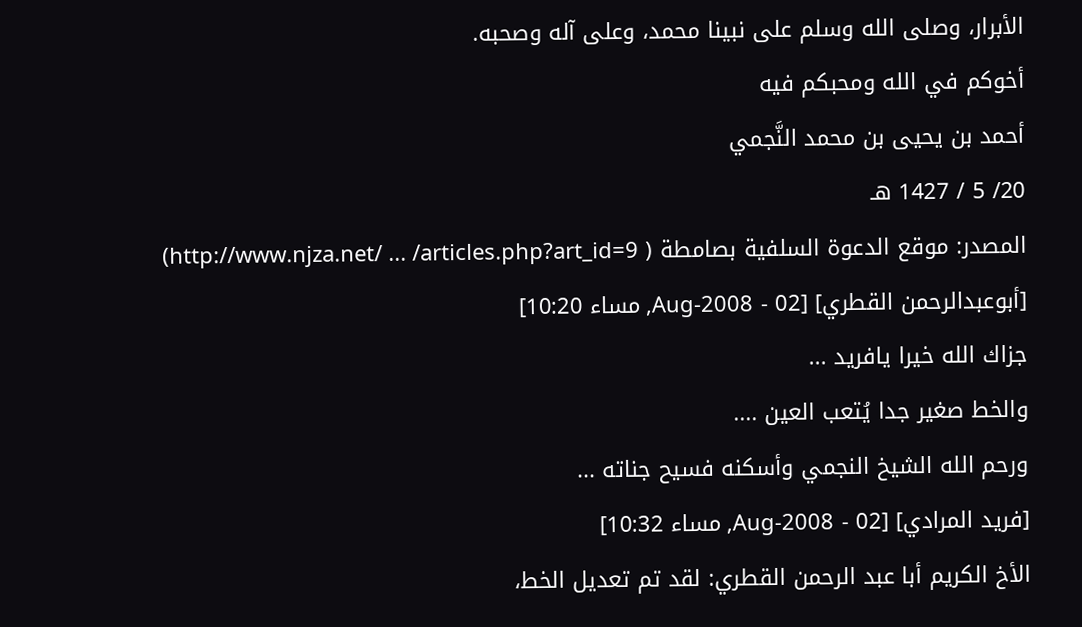الأبرار، وصلى الله وسلم على نبينا محمد، وعلى آله وصحبه.
أخوكم في الله ومحبكم فيه
أحمد بن يحيى بن محمد النَّجمي
20/ 5 / 1427 هـ
المصدر: موقع الدعوة السلفية بصامطة ( http://www.njza.net/ ... /articles.php?art_id=9)
[أبوعبدالرحمن القطري] [02 - Aug-2008, مساء 10:20]
جزاك الله خيرا يافريد ...
والخط صغير جدا يُتعب العين ....
ورحم الله الشيخ النجمي وأسكنه فسيح جناته ...
[فريد المرادي] [02 - Aug-2008, مساء 10:32]
الأخ الكريم أبا عبد الرحمن القطري: لقد تم تعديل الخط،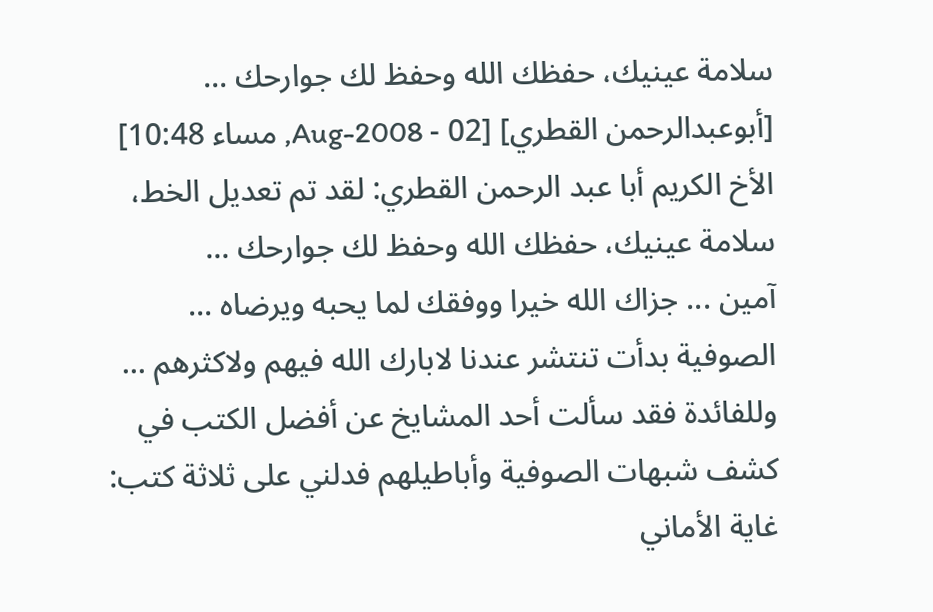سلامة عينيك، حفظك الله وحفظ لك جوارحك ...
[أبوعبدالرحمن القطري] [02 - Aug-2008, مساء 10:48]
الأخ الكريم أبا عبد الرحمن القطري: لقد تم تعديل الخط، سلامة عينيك، حفظك الله وحفظ لك جوارحك ...
آمين ... جزاك الله خيرا ووفقك لما يحبه ويرضاه ...
الصوفية بدأت تنتشر عندنا لابارك الله فيهم ولاكثرهم ...
وللفائدة فقد سألت أحد المشايخ عن أفضل الكتب في كشف شبهات الصوفية وأباطيلهم فدلني على ثلاثة كتب:
غاية الأماني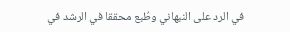في الرد على النبهاني وطُبع محققا في الرشد في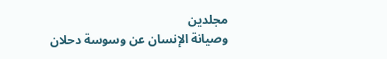مجلدين
وصيانة الإنسان عن وسوسة دحلان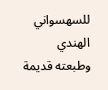للسهسواني الهندي وطبعته قديمة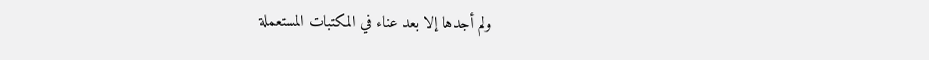ولم أجدها إلا بعد عناء في المكتبات المستعملة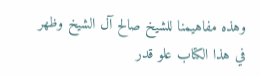وهذه مفاهيمنا للشيخ صالح آل الشيخ وظهر في هذا الكتاب علو قدر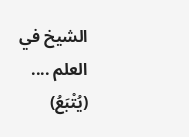الشيخ في العلم ....
(يُتْبَعُ)